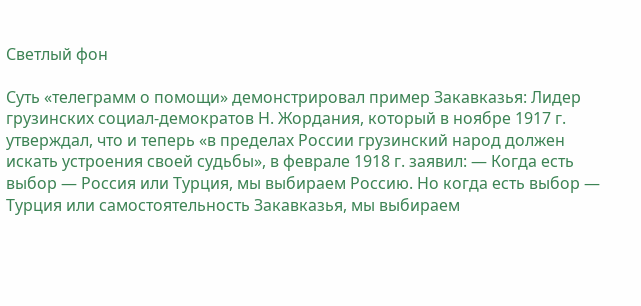Светлый фон

Суть «телеграмм о помощи» демонстрировал пример Закавказья: Лидер грузинских социал-демократов Н. Жордания, который в ноябре 1917 г. утверждал, что и теперь «в пределах России грузинский народ должен искать устроения своей судьбы», в феврале 1918 г. заявил: — Когда есть выбор — Россия или Турция, мы выбираем Россию. Но когда есть выбор — Турция или самостоятельность Закавказья, мы выбираем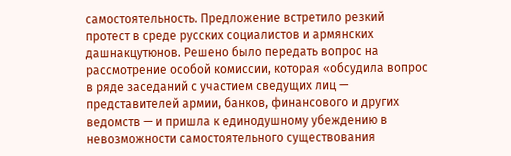самостоятельность. Предложение встретило резкий протест в среде русских социалистов и армянских дашнакцутюнов. Решено было передать вопрос на рассмотрение особой комиссии, которая «обсудила вопрос в ряде заседаний с участием сведущих лиц — представителей армии, банков, финансового и других ведомств — и пришла к единодушному убеждению в невозможности самостоятельного существования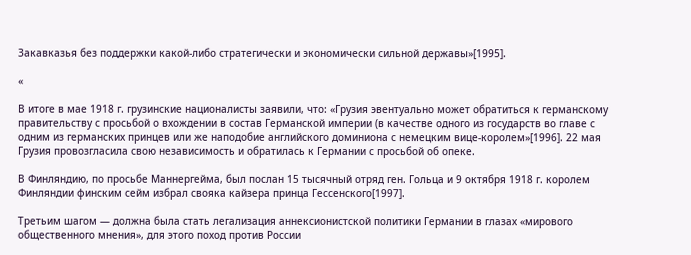Закавказья без поддержки какой-либо стратегически и экономически сильной державы»[1995].

«

В итоге в мае 1918 г. грузинские националисты заявили, что: «Грузия эвентуально может обратиться к германскому правительству с просьбой о вхождении в состав Германской империи (в качестве одного из государств во главе с одним из германских принцев или же наподобие английского доминиона с немецким вице-королем»[1996]. 22 мая Грузия провозгласила свою независимость и обратилась к Германии с просьбой об опеке.

В Финляндию, по просьбе Маннергейма, был послан 15 тысячный отряд ген. Гольца и 9 октября 1918 г. королем Финляндии финским сейм избрал свояка кайзера принца Гессенского[1997].

Третьим шагом — должна была стать легализация аннексионистской политики Германии в глазах «мирового общественного мнения», для этого поход против России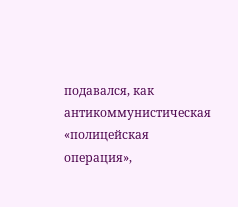подавался, как антикоммунистическая «полицейская операция»,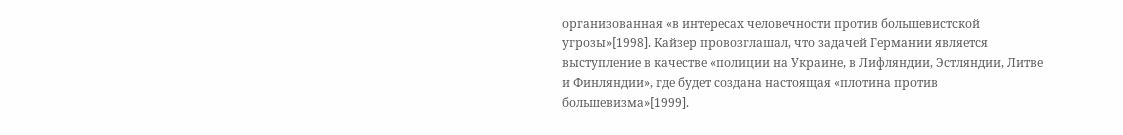организованная «в интересах человечности против большевистской угрозы»[1998]. Кайзер провозглашал, что задачей Германии является выступление в качестве «полиции на Украине, в Лифляндии, Эстляндии, Литве и Финляндии», где будет создана настоящая «плотина против большевизма»[1999].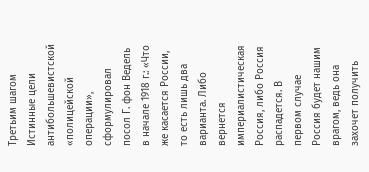Третьим шагом
Истинные цели антибольшевистской «полицейской операции», сформулировал посол Г. фон Ведель в начале 1918 г.: «Что же касается России, то есть лишь два варианта. Либо вернется империалистическая Россия, либо Россия распадется. В первом случае Россия будет нашим врагом, ведь она захочет получить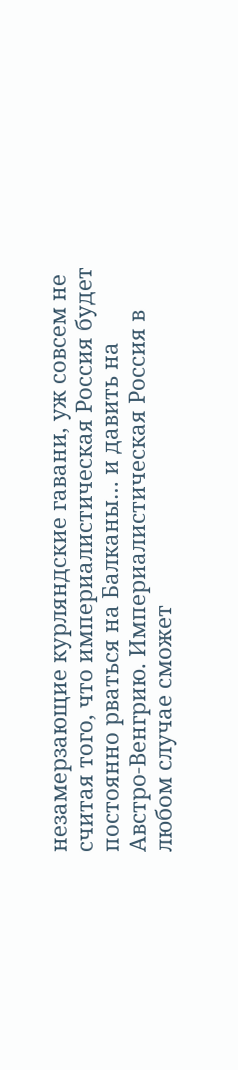незамерзающие курляндские гавани, уж совсем не считая того, что империалистическая Россия будет постоянно рваться на Балканы… и давить на Австро-Венгрию. Империалистическая Россия в любом случае сможет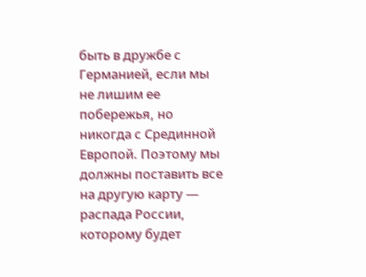быть в дружбе с Германией, если мы не лишим ее побережья, но никогда с Срединной Европой. Поэтому мы должны поставить все на другую карту — распада России, которому будет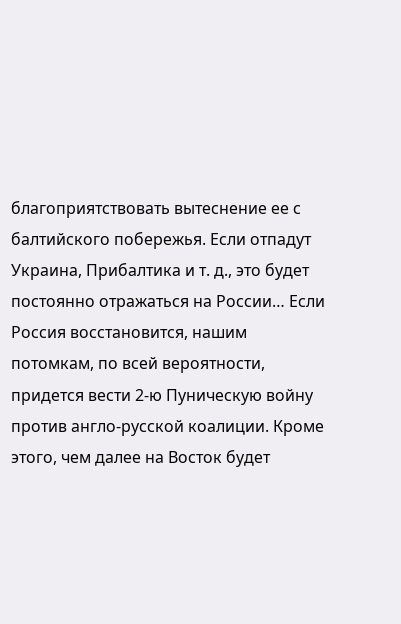благоприятствовать вытеснение ее с балтийского побережья. Если отпадут Украина, Прибалтика и т. д., это будет постоянно отражаться на России… Если Россия восстановится, нашим потомкам, по всей вероятности, придется вести 2-ю Пуническую войну против англо-русской коалиции. Кроме этого, чем далее на Восток будет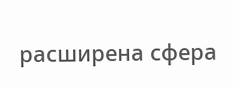расширена сфера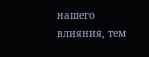нашего влияния, тем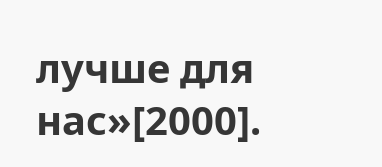лучше для нас»[2000].